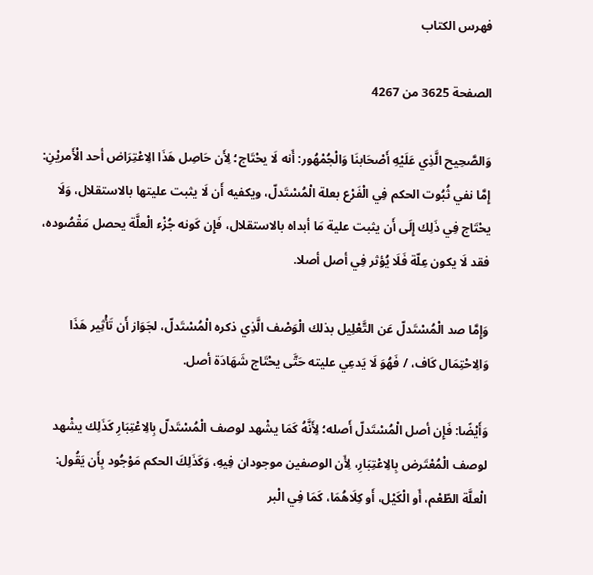فهرس الكتاب

الصفحة 3625 من 4267

وَالصَّحِيح الَّذِي عَلَيْهِ أَصْحَابنَا وَالْجُمْهُور: أَنه لَا يحْتَاج؛ لِأَن حَاصِل هَذَا الِاعْتِرَاض أحد الْأَمريْنِ: إِمَّا نفي ثُبُوت الحكم فِي الْفَرْع بعلة الْمُسْتَدلّ، ويكفيه أَن لَا يثبت عليتها بالاستقلال، وَلَا يحْتَاج فِي ذَلِك إِلَى أَن يثبت علية مَا أبداه بالاستقلال، فَإِن كَونه جُزْء الْعلَّة يحصل مَقْصُوده، فقد لَا يكون عِلّة فَلَا يُؤثر فِي أصل أصلا.

وَإِمَّا صد الْمُسْتَدلّ عَن التَّعْلِيل بذلك الْوَصْف الَّذِي ذكره الْمُسْتَدلّ، لجَوَاز أَن تَأْثِير هَذَا وَالِاحْتِمَال كَاف، / فَهُوَ لَا يَدعِي عليته حَتَّى يحْتَاج شَهَادَة أصل.

وَأَيْضًا: فَإِن أصل الْمُسْتَدلّ أَصله؛ لِأَنَّهُ كَمَا يشْهد لوصف الْمُسْتَدلّ بِالِاعْتِبَارِ كَذَلِك يشْهد لوصف الْمُعْتَرض بِالِاعْتِبَارِ، لِأَن الوصفين موجودان فِيهِ، وَكَذَلِكَ الحكم مَوْجُود بِأَن يَقُول: الْعلَّة الطّعْم، أَو الْكَيْل، أَو كِلَاهُمَا، كَمَا فِي الْبر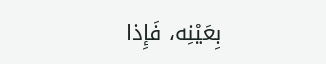بِعَيْنِه، فَإِذا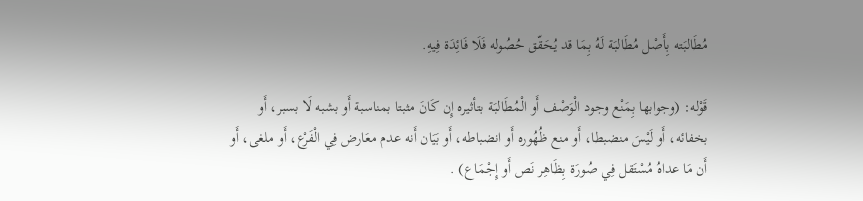مُطَالبَته بِأَصْل مُطَالبَة لَهُ بِمَا قد يُحَقّق حُصُوله فَلَا فَائِدَة فِيهِ.

قَوْله: (وجوابها بِمَنْع وجود الْوَصْف أَو الْمُطَالبَة بتأثيره إِن كَانَ مثبتا بمناسبة أَو بشبه لَا بسبر، أَو بخفائه، أَو لَيْسَ منضبطا، أَو منع ظُهُوره أَو انضباطه، أَو بَيَان أَنه عدم معَارض فِي الْفَرْع، أَو ملغى، أَو أَن مَا عداهُ مُسْتَقل فِي صُورَة بِظَاهِر نَص أَو إِجْمَاع) .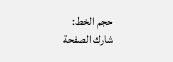حجم الخط:
شارك الصفحة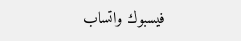فيسبوك واتساب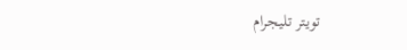تويتر تليجرام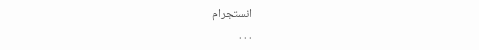انستجرام
. . .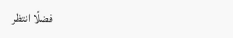فضلًا انتظر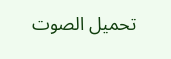تحميل الصوت